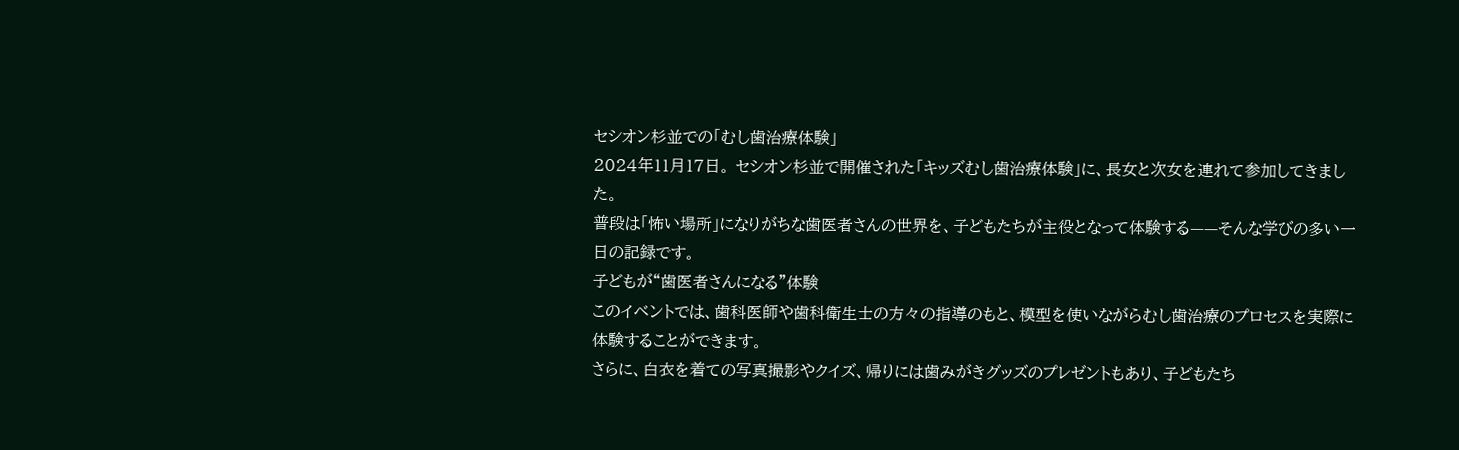セシオン杉並での「むし歯治療体験」
2024年11月17日。 セシオン杉並で開催された「キッズむし歯治療体験」に、長女と次女を連れて参加してきました。
普段は「怖い場所」になりがちな歯医者さんの世界を、子どもたちが主役となって体験する——そんな学びの多い一日の記録です。
子どもが“歯医者さんになる”体験
このイベントでは、歯科医師や歯科衛生士の方々の指導のもと、模型を使いながらむし歯治療のプロセスを実際に体験することができます。
さらに、白衣を着ての写真撮影やクイズ、帰りには歯みがきグッズのプレゼントもあり、子どもたち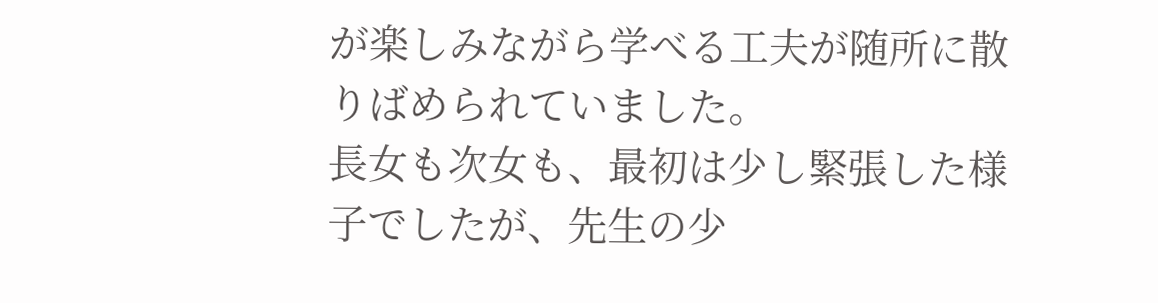が楽しみながら学べる工夫が随所に散りばめられていました。
長女も次女も、最初は少し緊張した様子でしたが、先生の少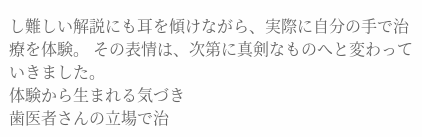し難しい解説にも耳を傾けながら、実際に自分の手で治療を体験。 その表情は、次第に真剣なものへと変わっていきました。
体験から生まれる気づき
歯医者さんの立場で治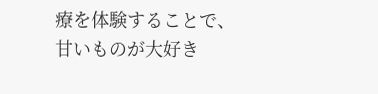療を体験することで、甘いものが大好き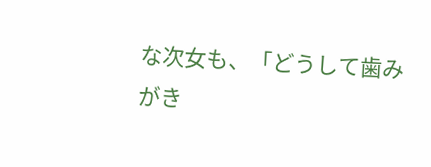な次女も、「どうして歯みがき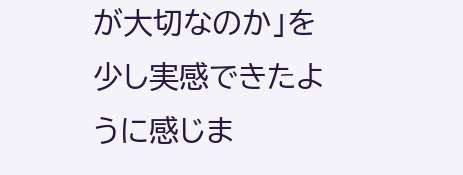が大切なのか」を少し実感できたように感じま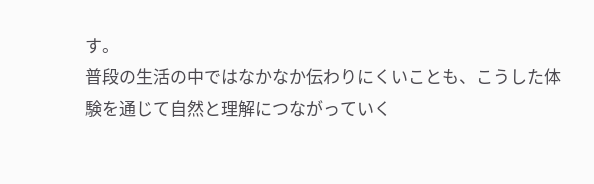す。
普段の生活の中ではなかなか伝わりにくいことも、こうした体験を通じて自然と理解につながっていく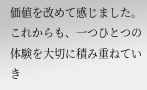価値を改めて感じました。
これからも、一つひとつの体験を大切に積み重ねていき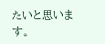たいと思います。